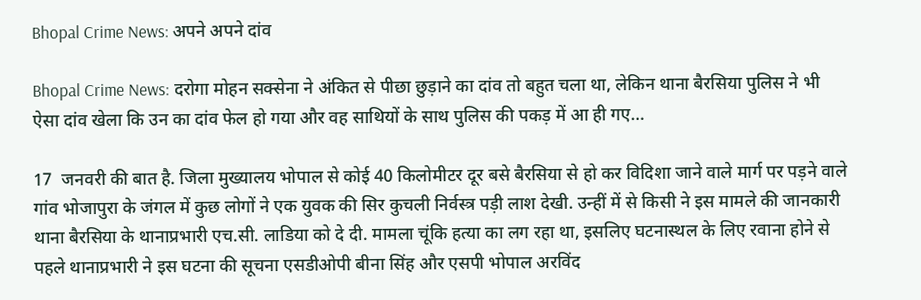Bhopal Crime News: अपने अपने दांव

Bhopal Crime News: दरोगा मोहन सक्सेना ने अंकित से पीछा छुड़ाने का दांव तो बहुत चला था, लेकिन थाना बैरसिया पुलिस ने भी ऐसा दांव खेला कि उन का दांव फेल हो गया और वह साथियों के साथ पुलिस की पकड़ में आ ही गए…

17  जनवरी की बात है. जिला मुख्यालय भोपाल से कोई 40 किलोमीटर दूर बसे बैरसिया से हो कर विदिशा जाने वाले मार्ग पर पड़ने वाले गांव भोजापुरा के जंगल में कुछ लोगों ने एक युवक की सिर कुचली निर्वस्त्र पड़ी लाश देखी. उन्हीं में से किसी ने इस मामले की जानकारी थाना बैरसिया के थानाप्रभारी एच.सी. लाडिया को दे दी. मामला चूंकि हत्या का लग रहा था, इसलिए घटनास्थल के लिए रवाना होने से पहले थानाप्रभारी ने इस घटना की सूचना एसडीओपी बीना सिंह और एसपी भोपाल अरविंद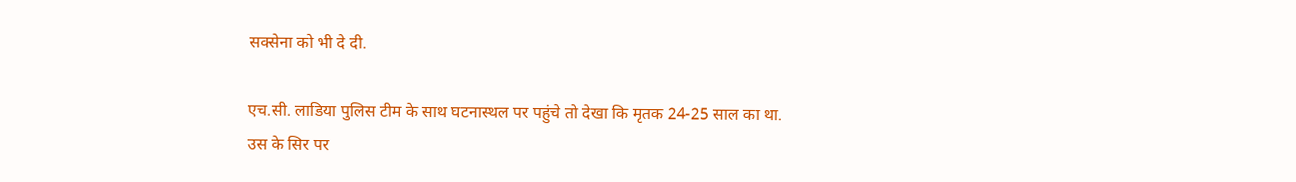सक्सेना को भी दे दी.

एच.सी. लाडिया पुलिस टीम के साथ घटनास्थल पर पहुंचे तो देखा कि मृतक 24-25 साल का था. उस के सिर पर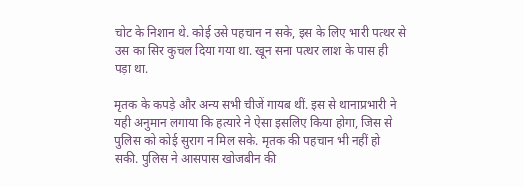चोट के निशान थे. कोई उसे पहचान न सके, इस के लिए भारी पत्थर से उस का सिर कुचल दिया गया था. खून सना पत्थर लाश के पास ही पड़ा था.

मृतक के कपड़े और अन्य सभी चीजें गायब थीं. इस से थानाप्रभारी ने यही अनुमान लगाया कि हत्यारे ने ऐसा इसलिए किया होगा, जिस से पुलिस को कोई सुराग न मिल सके. मृतक की पहचान भी नहीं हो सकी. पुलिस ने आसपास खोजबीन की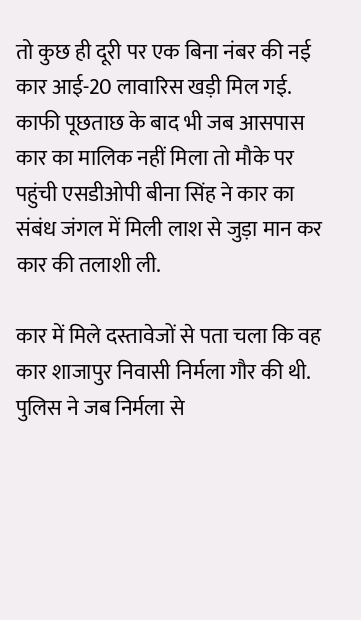तो कुछ ही दूरी पर एक बिना नंबर की नई कार आई-20 लावारिस खड़ी मिल गई. काफी पूछताछ के बाद भी जब आसपास कार का मालिक नहीं मिला तो मौके पर पहुंची एसडीओपी बीना सिंह ने कार का संबंध जंगल में मिली लाश से जुड़ा मान कर कार की तलाशी ली.

कार में मिले दस्तावेजों से पता चला कि वह कार शाजापुर निवासी निर्मला गौर की थी. पुलिस ने जब निर्मला से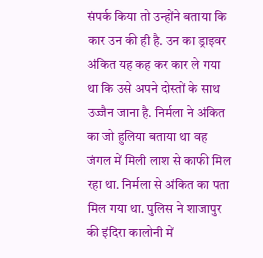संपर्क किया तो उन्होंने बताया कि कार उन की ही है. उन का ड्राइवर अंकित यह कह कर कार ले गया था कि उसे अपने दोस्तों के साथ उज्जैन जाना है. निर्मला ने अंकित का जो हुलिया बताया था वह जंगल में मिली लाश से काफी मिल रहा था. निर्मला से अंकित का पता मिल गया था. पुलिस ने शाजापुर की इंदिरा कालोनी में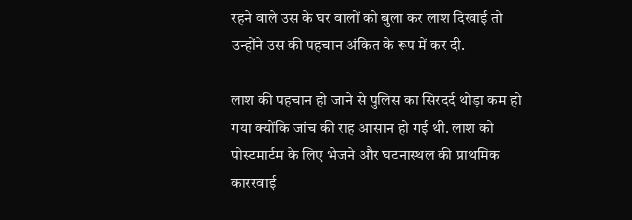रहने वाले उस के घर वालों को बुला कर लाश दिखाई तो उन्होंने उस की पहचान अंकित के रूप में कर दी.

लाश की पहचान हो जाने से पुलिस का सिरदर्द थोड़ा कम हो गया क्योंकि जांच की राह आसान हो गई थी. लाश को पोस्टमार्टम के लिए भेजने और घटनास्थल की प्राथमिक काररवाई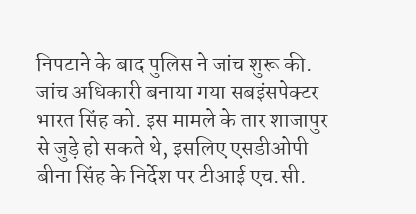निपटाने के बाद पुलिस ने जांच शुरू की. जांच अधिकारी बनाया गया सबइंसपेक्टर भारत सिंह को. इस मामले के तार शाजापुर से जुड़े हो सकते थे, इसलिए एसडीओपी बीना सिंह के निर्देश पर टीआई एच.सी.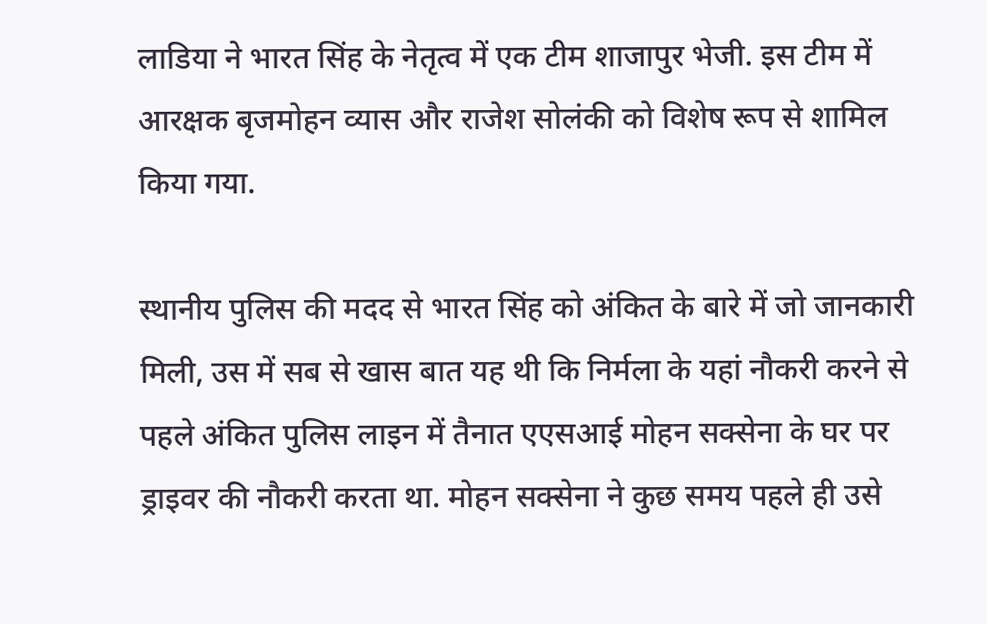लाडिया ने भारत सिंह के नेतृत्व में एक टीम शाजापुर भेजी. इस टीम में आरक्षक बृजमोहन व्यास और राजेश सोलंकी को विशेष रूप से शामिल किया गया.

स्थानीय पुलिस की मदद से भारत सिंह को अंकित के बारे में जो जानकारी मिली, उस में सब से खास बात यह थी कि निर्मला के यहां नौकरी करने से पहले अंकित पुलिस लाइन में तैनात एएसआई मोहन सक्सेना के घर पर ड्राइवर की नौकरी करता था. मोहन सक्सेना ने कुछ समय पहले ही उसे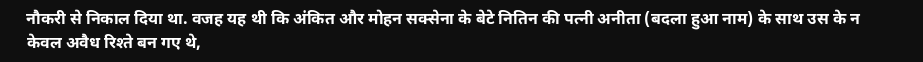नौकरी से निकाल दिया था. वजह यह थी कि अंकित और मोहन सक्सेना के बेटे नितिन की पत्नी अनीता (बदला हुआ नाम) के साथ उस के न केवल अवैध रिश्ते बन गए थे,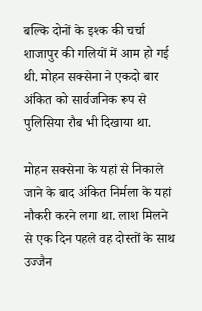बल्कि दोनों के इश्क की चर्चा शाजापुर की गलियों में आम हो गई थी. मोहन सक्सेना ने एकदो बार अंकित को सार्वजनिक रूप से पुलिसिया रौब भी दिखाया था.

मोहन सक्सेना के यहां से निकाले जाने के बाद अंकित निर्मला के यहां नौकरी करने लगा था. लाश मिलने से एक दिन पहले वह दोस्तों के साथ उज्जैन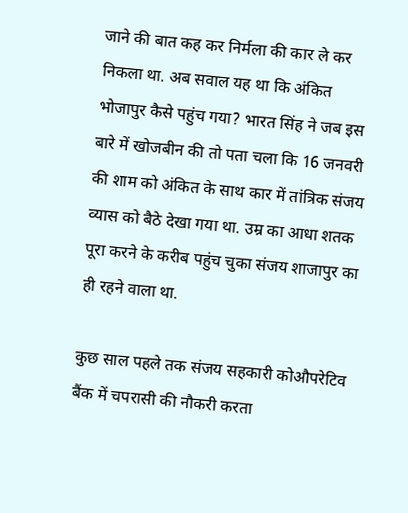जाने की बात कह कर निर्मला की कार ले कर निकला था. अब सवाल यह था कि अंकित भोजापुर कैसे पहुंच गया? भारत सिंह ने जब इस बारे में खोजबीन की तो पता चला कि 16 जनवरी की शाम को अंकित के साथ कार में तांत्रिक संजय व्यास को बैठे देखा गया था. उम्र का आधा शतक पूरा करने के करीब पहुंच चुका संजय शाजापुर का ही रहने वाला था.

कुछ साल पहले तक संजय सहकारी कोऔपरेटिव बैंक में चपरासी की नौकरी करता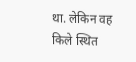था. लेकिन वह किले स्थित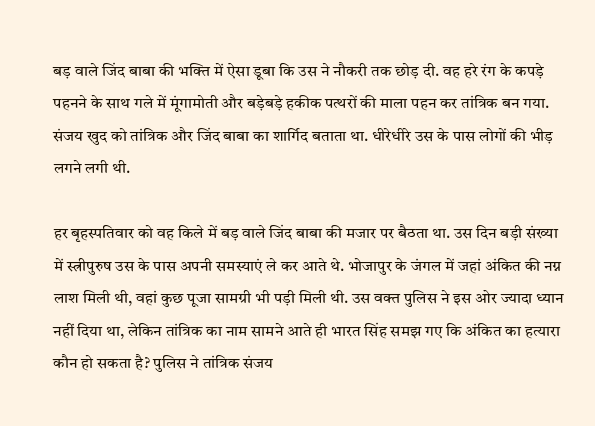बड़ वाले जिंद बाबा की भक्ति में ऐसा डूबा कि उस ने नौकरी तक छोड़ दी. वह हरे रंग के कपड़े पहनने के साथ गले में मूंगामोती और बड़ेबड़े हकीक पत्थरों की माला पहन कर तांत्रिक बन गया. संजय खुद को तांत्रिक और जिंद बाबा का शार्गिद बताता था. धीरेधीरे उस के पास लोगों की भीड़ लगने लगी थी.

हर बृहस्पतिवार को वह किले में बड़ वाले जिंद बाबा की मजार पर बैठता था. उस दिन बड़ी संख्या में स्त्रीपुरुष उस के पास अपनी समस्याएं ले कर आते थे. भोजापुर के जंगल में जहां अंकित की नग्न लाश मिली थी, वहां कुछ पूजा सामग्री भी पड़ी मिली थी. उस वक्त पुलिस ने इस ओर ज्यादा ध्यान नहीं दिया था, लेकिन तांत्रिक का नाम सामने आते ही भारत सिंह समझ गए कि अंकित का हत्यारा कौन हो सकता है? पुलिस ने तांत्रिक संजय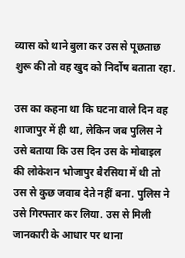व्यास को थाने बुला कर उस से पूछताछ शुरू की तो वह खुद को निर्दोष बताता रहा.

उस का कहना था कि घटना वाले दिन वह शाजापुर में ही था, लेकिन जब पुलिस ने उसे बताया कि उस दिन उस के मोबाइल की लोकेशन भोजापुर बैरसिया में थी तो उस से कुछ जवाब देते नहीं बना. पुलिस ने उसे गिरफ्तार कर लिया. उस से मिली जानकारी के आधार पर थाना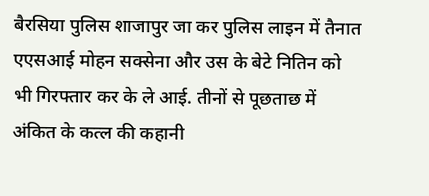बैरसिया पुलिस शाजापुर जा कर पुलिस लाइन में तैनात एएसआई मोहन सक्सेना और उस के बेटे नितिन को भी गिरफ्तार कर के ले आई. तीनों से पूछताछ में अंकित के कत्ल की कहानी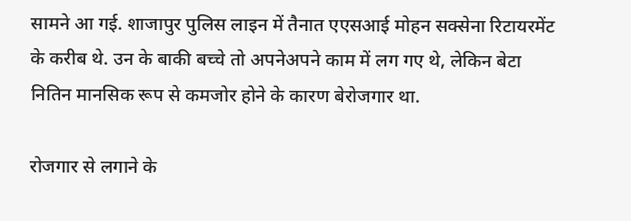सामने आ गई. शाजापुर पुलिस लाइन में तैनात एएसआई मोहन सक्सेना रिटायरमेंट के करीब थे. उन के बाकी बच्चे तो अपनेअपने काम में लग गए थे, लेकिन बेटा नितिन मानसिक रूप से कमजोर होने के कारण बेरोजगार था.

रोजगार से लगाने के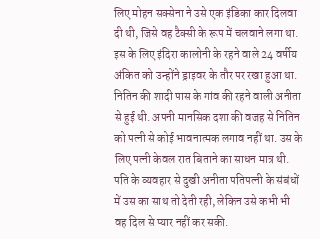लिए मोहन सक्सेना ने उसे एक इंडिका कार दिलवा दी थी, जिसे वह टैक्सी के रूप में चलवाने लगा था. इस के लिए इंदिरा कालोनी के रहने वाले 24 वर्षीय अंकित को उन्होंने ड्राइवर के तौर पर रखा हुआ था. नितिन की शादी पास के गांव की रहने वाली अनीता से हुई थी. अपनी मानसिक दशा की वजह से नितिन को पत्नी से कोई भावनात्मक लगाव नहीं था. उस के लिए पत्नी केवल रात बिताने का साधन मात्र थी. पति के व्यवहार से दुखी अनीता पतिपत्नी के संबंधों में उस का साथ तो देती रही, लेकिन उसे कभी भी वह दिल से प्यार नहीं कर सकी.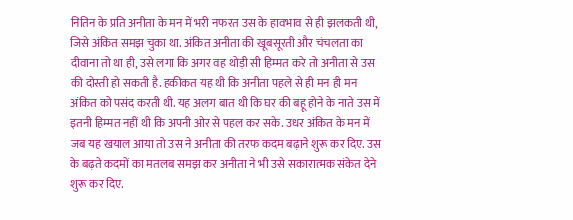नितिन के प्रति अनीता के मन में भरी नफरत उस के हावभाव से ही झलकती थी, जिसे अंकित समझ चुका था. अंकित अनीता की खूबसूरती और चंचलता का दीवाना तो था ही, उसे लगा कि अगर वह थोड़ी सी हिम्मत करे तो अनीता से उस की दोस्ती हो सकती है. हकीकत यह थी कि अनीता पहले से ही मन ही मन अंकित को पसंद करती थी. यह अलग बात थी कि घर की बहू होने के नाते उस में इतनी हिम्मत नहीं थी कि अपनी ओर से पहल कर सके. उधर अंकित के मन में जब यह खयाल आया तो उस ने अनीता की तरफ कदम बढ़ाने शुरू कर दिए. उस के बढ़ते कदमों का मतलब समझ कर अनीता ने भी उसे सकारात्मक संकेत देने शुरू कर दिए.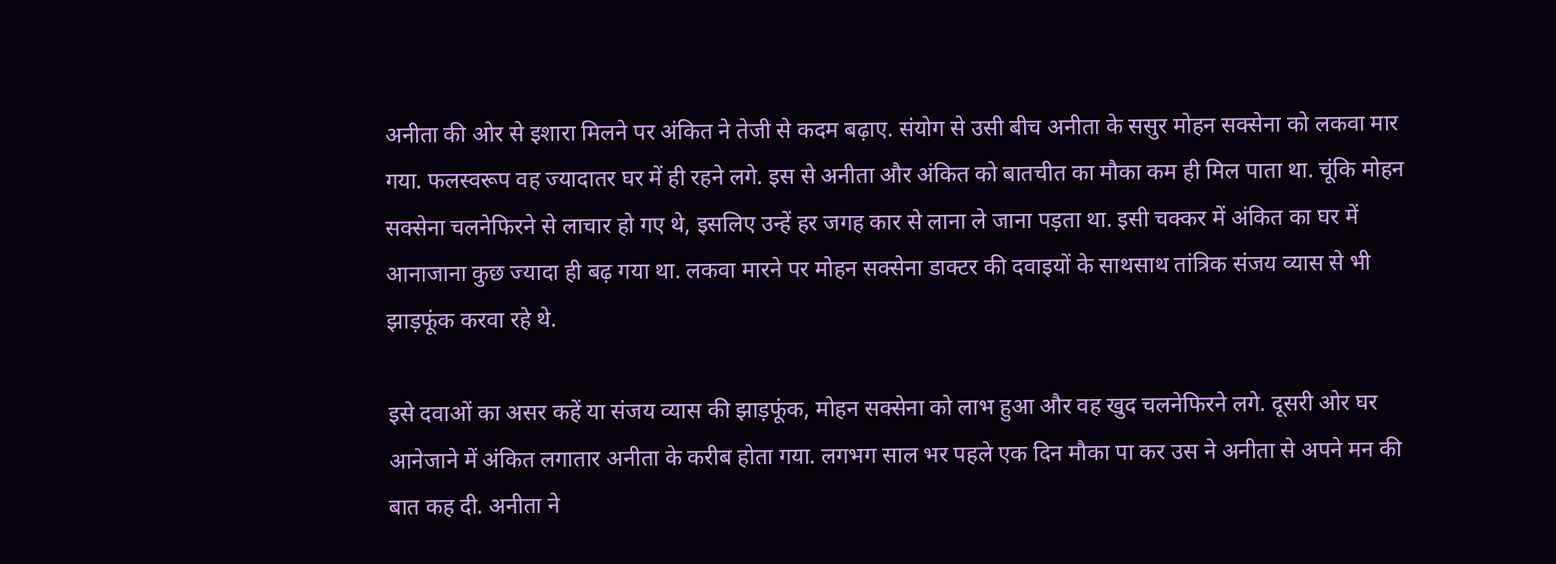अनीता की ओर से इशारा मिलने पर अंकित ने तेजी से कदम बढ़ाए. संयोग से उसी बीच अनीता के ससुर मोहन सक्सेना को लकवा मार गया. फलस्वरूप वह ज्यादातर घर में ही रहने लगे. इस से अनीता और अंकित को बातचीत का मौका कम ही मिल पाता था. चूंकि मोहन सक्सेना चलनेफिरने से लाचार हो गए थे, इसलिए उन्हें हर जगह कार से लाना ले जाना पड़ता था. इसी चक्कर में अंकित का घर में आनाजाना कुछ ज्यादा ही बढ़ गया था. लकवा मारने पर मोहन सक्सेना डाक्टर की दवाइयों के साथसाथ तांत्रिक संजय व्यास से भी झाड़फूंक करवा रहे थे.

इसे दवाओं का असर कहें या संजय व्यास की झाड़फूंक, मोहन सक्सेना को लाभ हुआ और वह खुद चलनेफिरने लगे. दूसरी ओर घर आनेजाने में अंकित लगातार अनीता के करीब होता गया. लगभग साल भर पहले एक दिन मौका पा कर उस ने अनीता से अपने मन की बात कह दी. अनीता ने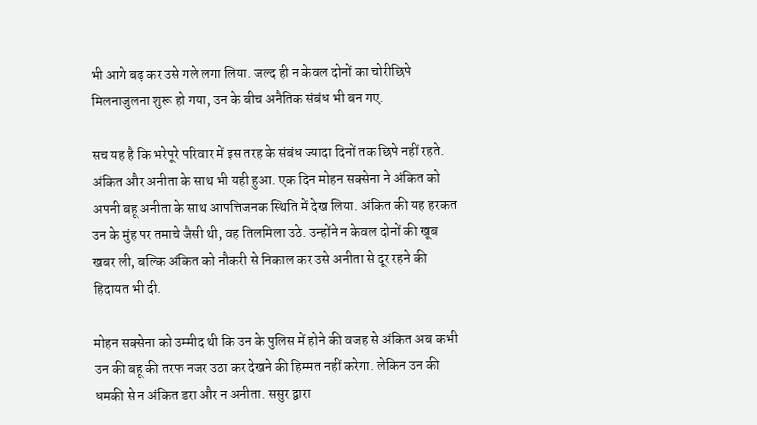भी आगे बढ़ कर उसे गले लगा लिया. जल्द ही न केवल दोनों का चोरीछिपे मिलनाजुलना शुरू हो गया, उन के बीच अनैतिक संबंध भी बन गए.

सच यह है कि भरेपूरे परिवार में इस तरह के संबंध ज्यादा दिनों तक छिपे नहीं रहते. अंकित और अनीता के साथ भी यही हुआ. एक दिन मोहन सक्सेना ने अंकित को अपनी बहू अनीता के साथ आपत्तिजनक स्थिति में देख लिया. अंकित की यह हरकत उन के मुंह पर तमाचे जैसी थी, वह तिलमिला उठे. उन्होंने न केवल दोनों की खूब खबर ली, बल्कि अंकित को नौकरी से निकाल कर उसे अनीता से दूर रहने की हिदायत भी दी.

मोहन सक्सेना को उम्मीद थी कि उन के पुलिस में होने की वजह से अंकित अब कभी उन की बहू की तरफ नजर उठा कर देखने की हिम्मत नहीं करेगा. लेकिन उन की धमकी से न अंकित डरा और न अनीता. ससुर द्वारा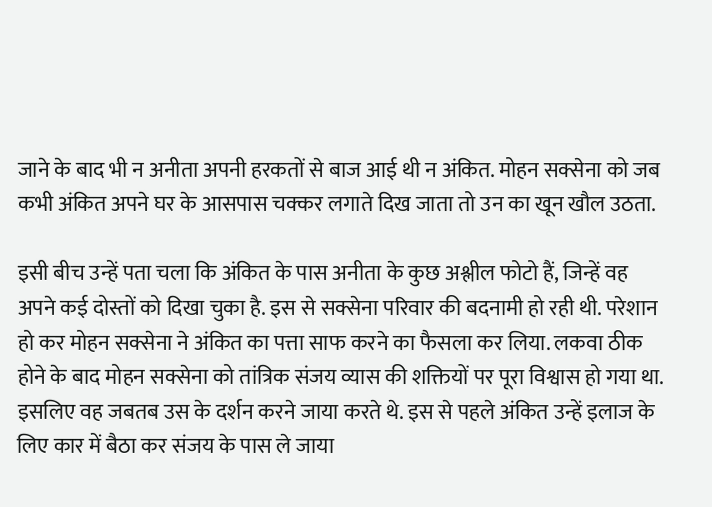जाने के बाद भी न अनीता अपनी हरकतों से बाज आई थी न अंकित. मोहन सक्सेना को जब कभी अंकित अपने घर के आसपास चक्कर लगाते दिख जाता तो उन का खून खौल उठता.

इसी बीच उन्हें पता चला कि अंकित के पास अनीता के कुछ अश्लील फोटो हैं, जिन्हें वह अपने कई दोस्तों को दिखा चुका है. इस से सक्सेना परिवार की बदनामी हो रही थी. परेशान हो कर मोहन सक्सेना ने अंकित का पत्ता साफ करने का फैसला कर लिया. लकवा ठीक होने के बाद मोहन सक्सेना को तांत्रिक संजय व्यास की शक्तियों पर पूरा विश्वास हो गया था. इसलिए वह जबतब उस के दर्शन करने जाया करते थे. इस से पहले अंकित उन्हें इलाज के लिए कार में बैठा कर संजय के पास ले जाया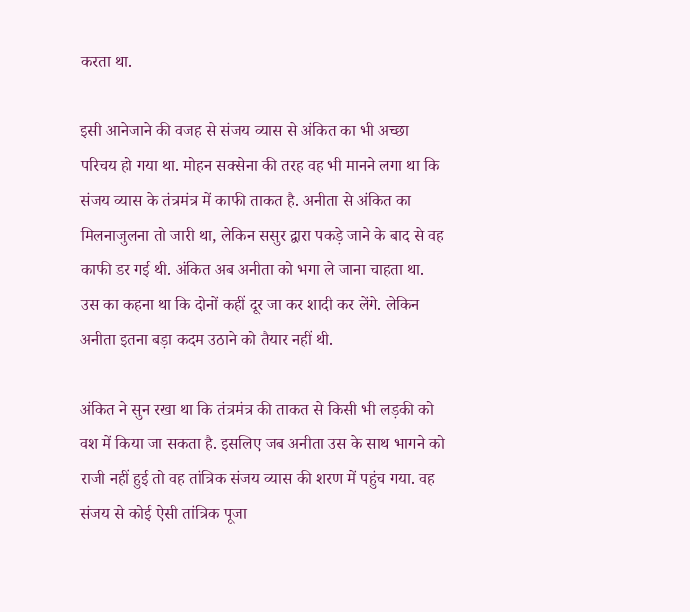करता था.

इसी आनेजाने की वजह से संजय व्यास से अंकित का भी अच्छा परिचय हो गया था. मोहन सक्सेना की तरह वह भी मानने लगा था कि संजय व्यास के तंत्रमंत्र में काफी ताकत है. अनीता से अंकित का मिलनाजुलना तो जारी था, लेकिन ससुर द्वारा पकड़े जाने के बाद से वह काफी डर गई थी. अंकित अब अनीता को भगा ले जाना चाहता था. उस का कहना था कि दोनों कहीं दूर जा कर शादी कर लेंगे. लेकिन अनीता इतना बड़ा कदम उठाने को तैयार नहीं थी.

अंकित ने सुन रखा था कि तंत्रमंत्र की ताकत से किसी भी लड़की को वश में किया जा सकता है. इसलिए जब अनीता उस के साथ भागने को राजी नहीं हुई तो वह तांत्रिक संजय व्यास की शरण में पहुंच गया. वह संजय से कोई ऐसी तांत्रिक पूजा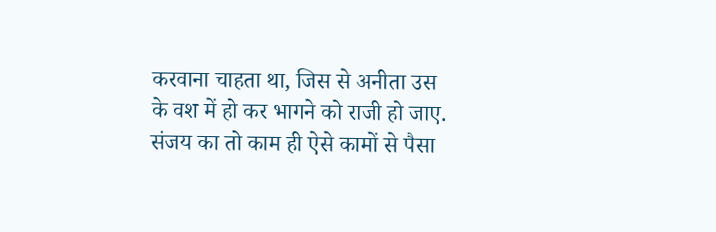करवाना चाहता था, जिस से अनीता उस के वश में हो कर भागने को राजी हो जाए. संजय का तो काम ही ऐसे कामों से पैसा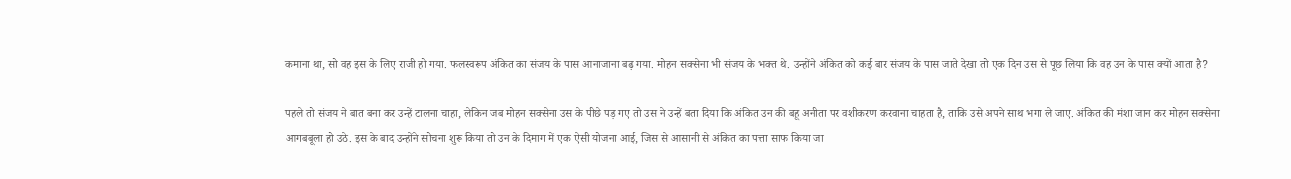कमाना था, सो वह इस के लिए राजी हो गया. फलस्वरूप अंकित का संजय के पास आनाजाना बढ़ गया. मोहन सक्सेना भी संजय के भक्त थे. उन्होंने अंकित को कई बार संजय के पास जाते देखा तो एक दिन उस से पूछ लिया कि वह उन के पास क्यों आता है?

पहले तो संजय ने बात बना कर उन्हें टालना चाहा, लेकिन जब मोहन सक्सेना उस के पीछे पड़ गए तो उस ने उन्हें बता दिया कि अंकित उन की बहू अनीता पर वशीकरण करवाना चाहता है, ताकि उसे अपने साथ भगा ले जाए. अंकित की मंशा जान कर मोहन सक्सेना आगबबूला हो उठे. इस के बाद उन्होंने सोचना शुरू किया तो उन के दिमाग में एक ऐसी योजना आई, जिस से आसानी से अंकित का पत्ता साफ किया जा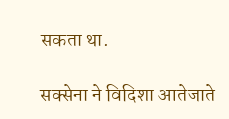सकता था.

सक्सेना ने विदिशा आतेजाते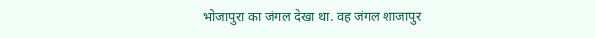भोजापुरा का जंगल देखा था. वह जंगल शाजापुर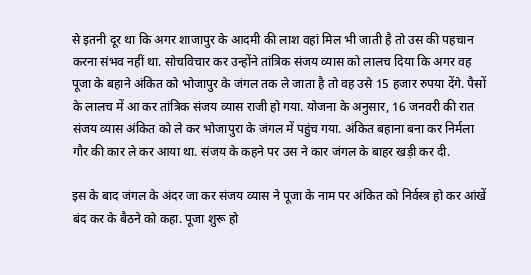से इतनी दूर था कि अगर शाजापुर के आदमी की लाश वहां मिल भी जाती है तो उस की पहचान करना संभव नहीं था. सोचविचार कर उन्होंने तांत्रिक संजय व्यास को लालच दिया कि अगर वह पूजा के बहाने अंकित को भोजापुर के जंगल तक ले जाता है तो वह उसे 15 हजार रुपया देंगे. पैसों के लालच में आ कर तांत्रिक संजय व्यास राजी हो गया. योजना के अनुसार, 16 जनवरी की रात संजय व्यास अंकित को ले कर भोजापुरा के जंगल में पहुंच गया. अंकित बहाना बना कर निर्मला गौर की कार ले कर आया था. संजय के कहने पर उस ने कार जंगल के बाहर खड़ी कर दी.

इस के बाद जंगल के अंदर जा कर संजय व्यास ने पूजा के नाम पर अंकित को निर्वस्त्र हो कर आंखें बंद कर के बैठने को कहा. पूजा शुरू हो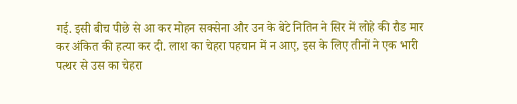गई. इसी बीच पीछे से आ कर मोहन सक्सेना और उन के बेटे नितिन ने सिर में लोहे की रौड मार कर अंकित की हत्या कर दी. लाश का चेहरा पहचान में न आए, इस के लिए तीनों ने एक भारी पत्थर से उस का चेहरा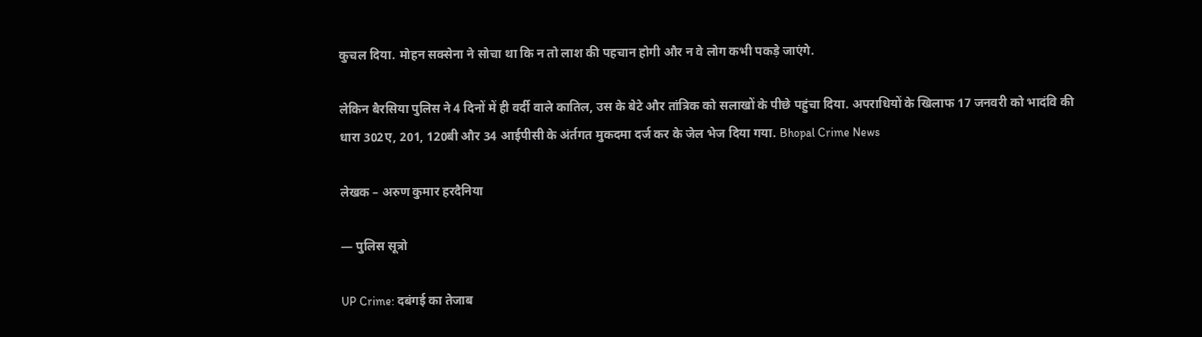कुचल दिया. मोहन सक्सेना ने सोचा था कि न तो लाश की पहचान होगी और न वे लोग कभी पकड़े जाएंगे.

लेकिन बैरसिया पुलिस ने 4 दिनों में ही वर्दी वाले कातिल, उस के बेटे और तांत्रिक को सलाखों के पीछे पहुंचा दिया. अपराधियों के खिलाफ 17 जनवरी को भादंवि की धारा 302ए, 201, 120बी और 34 आईपीसी के अंर्तगत मुकदमा दर्ज कर के जेल भेज दिया गया. Bhopal Crime News

लेखक – अरुण कुमार हरदैनिया

— पुलिस सूत्रो

UP Crime: दबंगई का तेजाब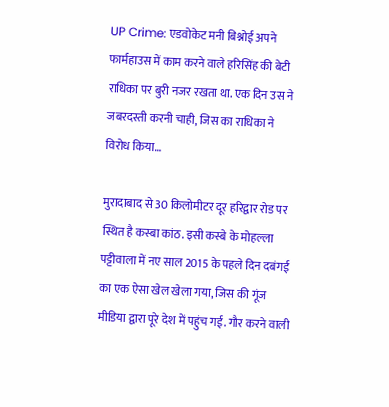UP Crime: एडवोकेट मनी बिश्नोई अपने फार्महाउस में काम करने वाले हरिसिंह की बेटी राधिका पर बुरी नजर रखता था. एक दिन उस ने जबरदस्ती करनी चाही, जिस का राधिका ने विरोध किया…

मुरादाबाद से 30 किलोमीटर दूर हरिद्वार रोड पर स्थित है कस्बा कांठ. इसी कस्बे के मोहल्ला पट्टीवाला में नए साल 2015 के पहले दिन दबंगई का एक ऐसा खेल खेला गया, जिस की गूंज मीडिया द्वारा पूरे देश में पहुंच गई. गौर करने वाली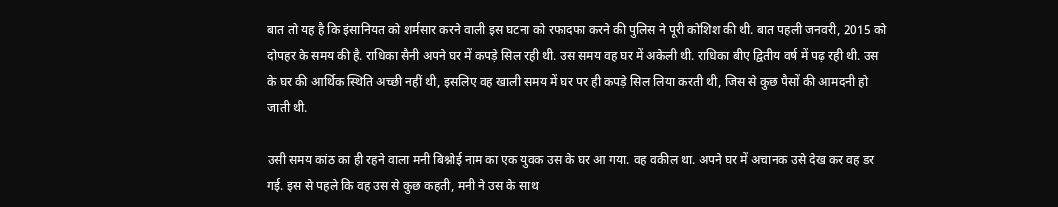बात तो यह है कि इंसानियत को शर्मसार करने वाली इस घटना को रफादफा करने की पुलिस ने पूरी कोशिश की थी. बात पहली जनवरी, 2015 को दोपहर के समय की है. राधिका सैनी अपने घर में कपड़े सिल रही थी. उस समय वह घर में अकेली थी. राधिका बीए द्वितीय वर्ष में पढ़ रही थी. उस के घर की आर्थिक स्थिति अच्छी नहीं थी, इसलिए वह खाली समय में घर पर ही कपड़े सिल लिया करती थी, जिस से कुछ पैसों की आमदनी हो जाती थी.

उसी समय कांठ का ही रहने वाला मनी बिश्नोई नाम का एक युवक उस के घर आ गया. वह वकील था. अपने घर में अचानक उसे देख कर वह डर गई. इस से पहले कि वह उस से कुछ कहती, मनी ने उस के साथ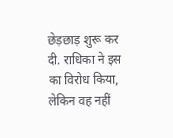छेड़छाड़ शुरू कर दी. राधिका ने इस का विरोध किया, लेकिन वह नहीं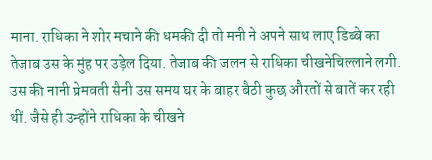माना. राधिका ने शोर मचाने की धमकी दी तो मनी ने अपने साथ लाए डिब्बे का तेजाब उस के मुंह पर उड़ेल दिया. तेजाब की जलन से राधिका चीखनेचिल्लाने लगी. उस की नानी प्रेमवती सैनी उस समय घर के बाहर बैठी कुछ औरतों से बातें कर रही थीं. जैसे ही उन्होंने राधिका के चीखने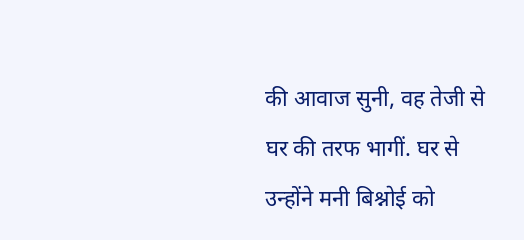की आवाज सुनी, वह तेजी से घर की तरफ भागीं. घर से उन्होंने मनी बिश्नोई को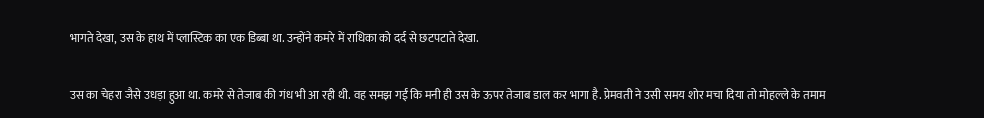भागते देखा, उस के हाथ में प्लास्टिक का एक डिब्बा था. उन्होंने कमरे में राधिका को दर्द से छटपटाते देखा.

उस का चेहरा जैसे उधड़ा हुआ था. कमरे से तेजाब की गंध भी आ रही थी. वह समझ गईं कि मनी ही उस के ऊपर तेजाब डाल कर भागा है. प्रेमवती ने उसी समय शोर मचा दिया तो मोहल्ले के तमाम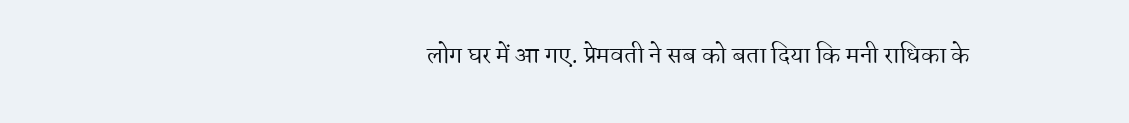लोग घर में आ गए. प्रेमवती ने सब को बता दिया कि मनी राधिका के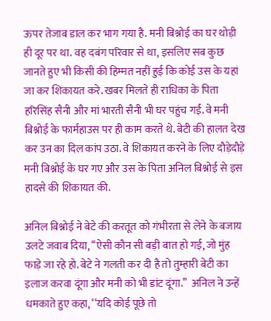ऊपर तेजाब डाल कर भाग गया है. मनी बिश्नोई का घर थोड़ी ही दूर पर था. वह दबंग परिवार से था, इसलिए सब कुछ जानते हुए भी किसी की हिम्मत नहीं हुई कि कोई उस के यहां जा कर शिकायत करे. खबर मिलते ही राधिका के पिता हरिसिंह सैनी और मां भारती सैनी भी घर पहुंच गईं. वे मनी बिश्नोई के फार्महाउस पर ही काम करते थे. बेटी की हालत देख कर उन का दिल कांप उठा. वे शिकायत करने के लिए दौड़ेदौड़े मनी बिश्नोई के घर गए और उस के पिता अनिल बिश्नोई से इस हादसे की शिकायत की.

अनिल बिश्नोई ने बेटे की करतूत को गंभीरता से लेने के बजाय उलटे जवाब दिया, ‘‘ऐसी कौन सी बड़ी बात हो गई, जो मुंह फाड़े जा रहे हो. बेटे ने गलती कर दी है तो तुम्हारी बेटी का इलाज करवा दूंगा और मनी को भी डांट दूंगा.’’  अनिल ने उन्हें धमकाते हुए कहा, ‘‘यदि कोई पूछे तो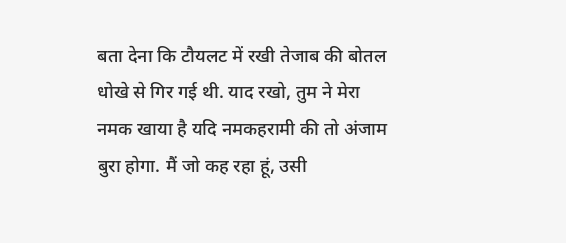बता देना कि टौयलट में रखी तेजाब की बोतल धोखे से गिर गई थी. याद रखो, तुम ने मेरा नमक खाया है यदि नमकहरामी की तो अंजाम बुरा होगा. मैं जो कह रहा हूं, उसी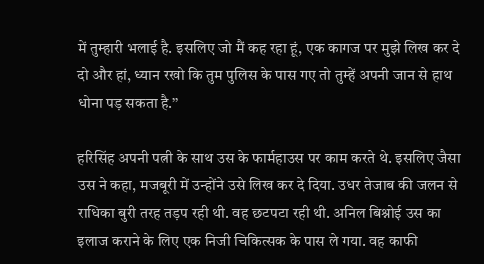में तुम्हारी भलाई है. इसलिए जो मैं कह रहा हूं, एक कागज पर मुझे लिख कर दे दो और हां, ध्यान रखो कि तुम पुलिस के पास गए तो तुम्हें अपनी जान से हाथ धोना पड़ सकता है.’’

हरिसिंह अपनी पत्नी के साथ उस के फार्महाउस पर काम करते थे. इसलिए जैसा उस ने कहा, मजबूरी में उन्होंने उसे लिख कर दे दिया. उधर तेजाब की जलन से राधिका बुरी तरह तड़प रही थी. वह छटपटा रही थी. अनिल बिश्नोई उस का इलाज कराने के लिए एक निजी चिकित्सक के पास ले गया. वह काफी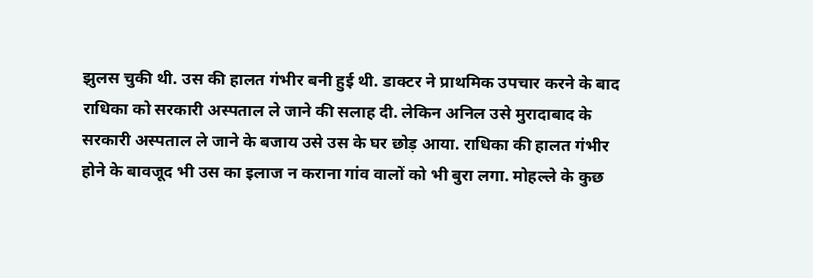झुलस चुकी थी. उस की हालत गंभीर बनी हुई थी. डाक्टर ने प्राथमिक उपचार करने के बाद राधिका को सरकारी अस्पताल ले जाने की सलाह दी. लेकिन अनिल उसे मुरादाबाद के सरकारी अस्पताल ले जाने के बजाय उसे उस के घर छोड़ आया. राधिका की हालत गंभीर होने के बावजूद भी उस का इलाज न कराना गांव वालों को भी बुरा लगा. मोहल्ले के कुछ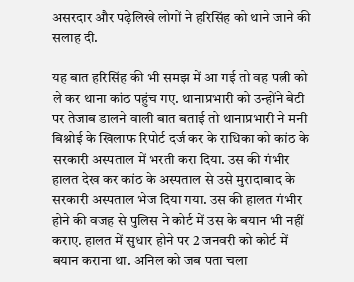असरदार और पढ़ेलिखे लोगों ने हरिसिंह को थाने जाने की सलाह दी.

यह बात हरिसिंह की भी समझ में आ गई तो वह पत्नी को ले कर थाना कांठ पहुंच गए. थानाप्रभारी को उन्होंने बेटी पर तेजाब डालने वाली बात बताई तो थानाप्रभारी ने मनी बिश्नोई के खिलाफ रिपोर्ट दर्ज कर के राधिका को कांठ के सरकारी अस्पताल में भरती करा दिया. उस की गंभीर हालत देख कर कांठ के अस्पताल से उसे मुरादाबाद के सरकारी अस्पताल भेज दिया गया. उस की हालत गंभीर होने की वजह से पुलिस ने कोर्ट में उस के बयान भी नहीं कराए. हालत में सुधार होने पर 2 जनवरी को कोर्ट में बयान कराना था. अनिल को जब पता चला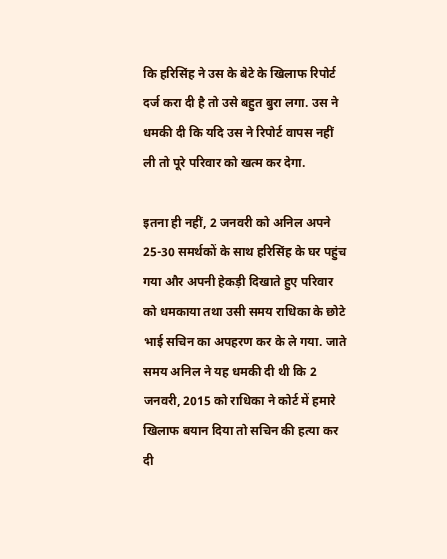कि हरिसिंह ने उस के बेटे के खिलाफ रिपोर्ट दर्ज करा दी है तो उसे बहुत बुरा लगा. उस ने धमकी दी कि यदि उस ने रिपोर्ट वापस नहीं ली तो पूरे परिवार को खत्म कर देगा.

इतना ही नहीं, 2 जनवरी को अनिल अपने 25-30 समर्थकों के साथ हरिसिंह के घर पहुंच गया और अपनी हेकड़ी दिखाते हुए परिवार को धमकाया तथा उसी समय राधिका के छोटे भाई सचिन का अपहरण कर के ले गया. जाते समय अनिल ने यह धमकी दी थी कि 2 जनवरी, 2015 को राधिका ने कोर्ट में हमारे खिलाफ बयान दिया तो सचिन की हत्या कर दी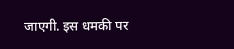जाएगी. इस धमकी पर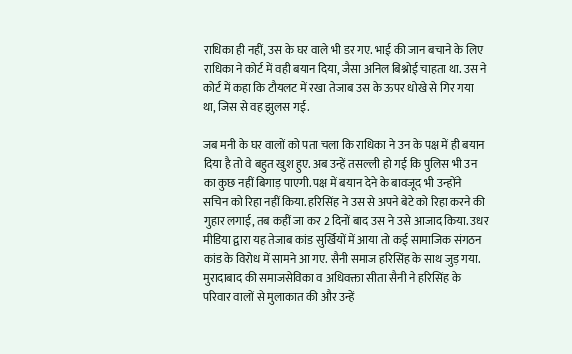राधिका ही नहीं, उस के घर वाले भी डर गए. भाई की जान बचाने के लिए राधिका ने कोर्ट में वही बयान दिया, जैसा अनिल बिश्नोई चाहता था. उस ने कोर्ट में कहा कि टौयलट में रखा तेजाब उस के ऊपर धोखे से गिर गया था, जिस से वह झुलस गई.

जब मनी के घर वालों को पता चला कि राधिका ने उन के पक्ष में ही बयान दिया है तो वे बहुत खुश हुए. अब उन्हें तसल्ली हो गई कि पुलिस भी उन का कुछ नहीं बिगाड़ पाएगी. पक्ष में बयान देने के बावजूद भी उन्होंने सचिन को रिहा नहीं किया. हरिसिंह ने उस से अपने बेटे को रिहा करने की गुहार लगाई, तब कहीं जा कर 2 दिनों बाद उस ने उसे आजाद किया. उधर मीडिया द्वारा यह तेजाब कांड सुर्खियों में आया तो कई सामाजिक संगठन कांड के विरोध में सामने आ गए. सैनी समाज हरिसिंह के साथ जुड़ गया. मुरादाबाद की समाजसेविका व अधिवक्ता सीता सैनी ने हरिसिंह के परिवार वालों से मुलाकात की और उन्हें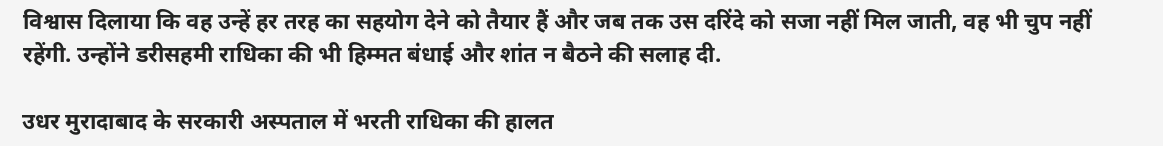विश्वास दिलाया कि वह उन्हें हर तरह का सहयोग देने को तैयार हैं और जब तक उस दरिंदे को सजा नहीं मिल जाती, वह भी चुप नहीं रहेंगी. उन्होंने डरीसहमी राधिका की भी हिम्मत बंधाई और शांत न बैठने की सलाह दी.

उधर मुरादाबाद के सरकारी अस्पताल में भरती राधिका की हालत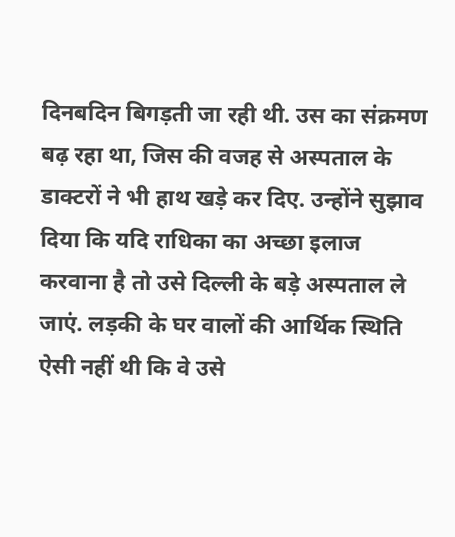दिनबदिन बिगड़ती जा रही थी. उस का संक्रमण बढ़ रहा था, जिस की वजह से अस्पताल के डाक्टरों ने भी हाथ खड़े कर दिए. उन्होंने सुझाव दिया कि यदि राधिका का अच्छा इलाज करवाना है तो उसे दिल्ली के बड़े अस्पताल ले जाएं. लड़की के घर वालों की आर्थिक स्थिति ऐसी नहीं थी कि वे उसे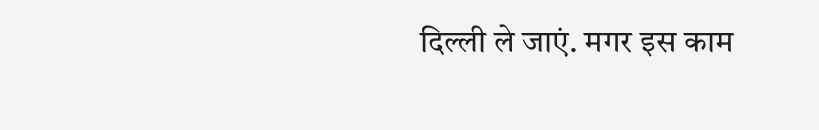दिल्ली ले जाएं. मगर इस काम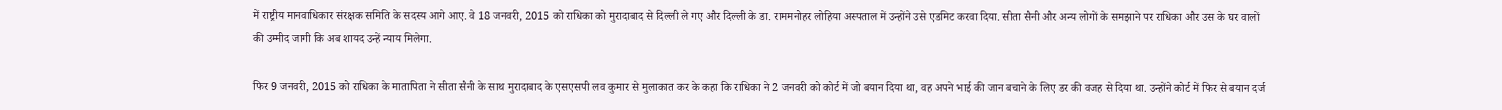में राष्ट्रीय मानवाधिकार संरक्षक समिति के सदस्य आगे आए. वे 18 जनवरी, 2015 को राधिका को मुरादाबाद से दिल्ली ले गए और दिल्ली के डा. राममनोहर लोहिया अस्पताल में उन्होंने उसे एडमिट करवा दिया. सीता सैनी और अन्य लोगों के समझाने पर राधिका और उस के घर वालों की उम्मीद जागी कि अब शायद उन्हें न्याय मिलेगा.

फिर 9 जनवरी, 2015 को राधिका के मातापिता ने सीता सैनी के साथ मुरादाबाद के एसएसपी लव कुमार से मुलाकात कर के कहा कि राधिका ने 2 जनवरी को कोर्ट में जो बयान दिया था, वह अपने भाई की जान बचाने के लिए डर की वजह से दिया था. उन्होंने कोर्ट में फिर से बयान दर्ज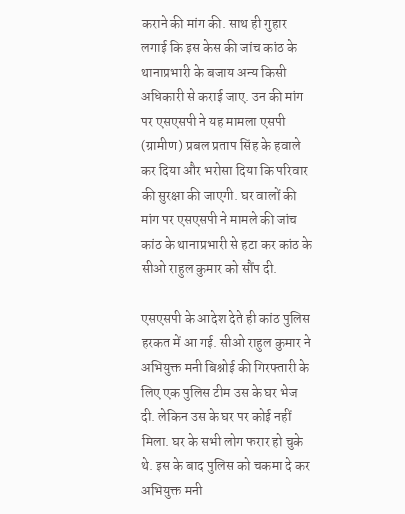कराने की मांग की. साथ ही गुहार लगाई कि इस केस की जांच कांठ के थानाप्रभारी के बजाय अन्य किसी अधिकारी से कराई जाए. उन की मांग पर एसएसपी ने यह मामला एसपी (ग्रामीण) प्रबल प्रताप सिंह के हवाले कर दिया और भरोसा दिया कि परिवार की सुरक्षा की जाएगी. घर वालों की मांग पर एसएसपी ने मामले की जांच कांठ के थानाप्रभारी से हटा कर कांठ के सीओ राहुल कुमार को सौंप दी.

एसएसपी के आदेश देते ही कांठ पुलिस हरकत में आ गई. सीओ राहुल कुमार ने अभियुक्त मनी बिश्नोई की गिरफ्तारी के लिए एक पुलिस टीम उस के घर भेज दी. लेकिन उस के घर पर कोई नहीं मिला. घर के सभी लोग फरार हो चुके थे. इस के बाद पुलिस को चकमा दे कर अभियुक्त मनी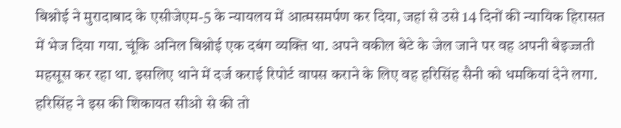बिश्नोई ने मुरादाबाद के एसीजेएम-5 के न्यायलय में आत्मसमर्पण कर दिया, जहां से उसे 14 दिनों की न्यायिक हिरासत में भेज दिया गया. चूंकि अनिल बिश्नोई एक दबंग व्यक्ति था. अपने वकील बेटे के जेल जाने पर वह अपनी बेइज्जती महसूस कर रहा था. इसलिए थाने में दर्ज कराई रिपोर्ट वापस कराने के लिए वह हरिसिंह सैनी को धमकियां देने लगा. हरिसिंह ने इस की शिकायत सीओ से की तो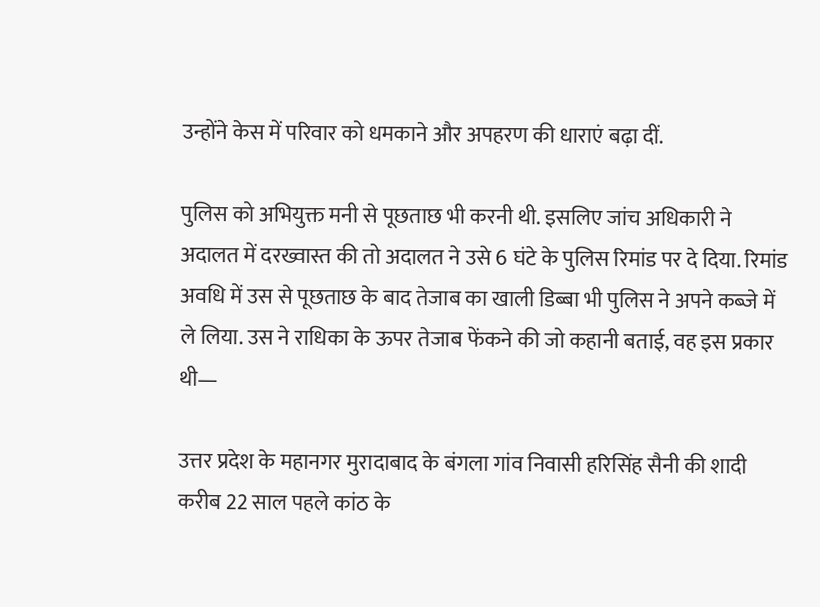उन्होंने केस में परिवार को धमकाने और अपहरण की धाराएं बढ़ा दीं.

पुलिस को अभियुक्त मनी से पूछताछ भी करनी थी. इसलिए जांच अधिकारी ने अदालत में दरख्वास्त की तो अदालत ने उसे 6 घंटे के पुलिस रिमांड पर दे दिया. रिमांड अवधि में उस से पूछताछ के बाद तेजाब का खाली डिब्बा भी पुलिस ने अपने कब्जे में ले लिया. उस ने राधिका के ऊपर तेजाब फेंकने की जो कहानी बताई, वह इस प्रकार थी—

उत्तर प्रदेश के महानगर मुरादाबाद के बंगला गांव निवासी हरिसिंह सैनी की शादी करीब 22 साल पहले कांठ के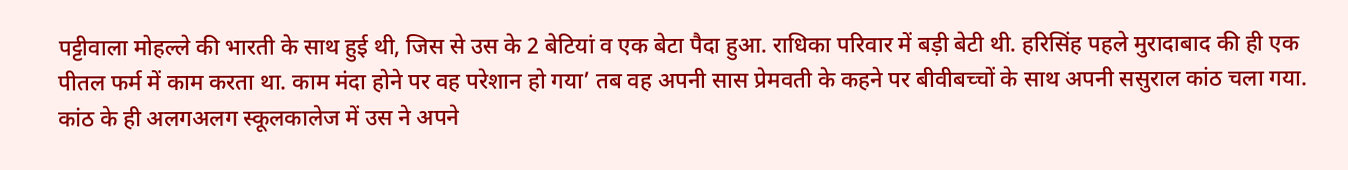पट्टीवाला मोहल्ले की भारती के साथ हुई थी, जिस से उस के 2 बेटियां व एक बेटा पैदा हुआ. राधिका परिवार में बड़ी बेटी थी. हरिसिंह पहले मुरादाबाद की ही एक पीतल फर्म में काम करता था. काम मंदा होने पर वह परेशान हो गया’ तब वह अपनी सास प्रेमवती के कहने पर बीवीबच्चों के साथ अपनी ससुराल कांठ चला गया. कांठ के ही अलगअलग स्कूलकालेज में उस ने अपने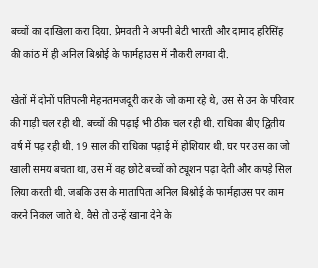बच्चों का दाखिला करा दिया. प्रेमवती ने अपनी बेटी भारती और दामाद हरिसिंह की कांठ में ही अनिल बिश्नोई के फार्महाउस में नौकरी लगवा दी.

खेतों में दोनों पतिपत्नी मेहनतमजदूरी कर के जो कमा रहे थे, उस से उन के परिवार की गाड़ी चल रही थी. बच्चों की पढ़ाई भी ठीक चल रही थी. राधिका बीए द्वितीय वर्ष में पढ़ रही थी. 19 साल की राधिका पढ़ाई में होशियार थी. घर पर उस का जो खाली समय बचता था, उस में वह छोटे बच्चों को ट्यूशन पढ़ा देती और कपड़े सिल लिया करती थी. जबकि उस के मातापिता अनिल बिश्नोई के फार्महाउस पर काम करने निकल जाते थे. वैसे तो उन्हें खाना देने के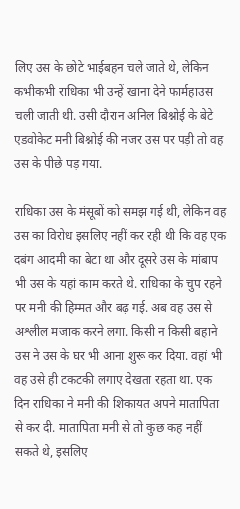लिए उस के छोटे भाईबहन चले जाते थे, लेकिन कभीकभी राधिका भी उन्हें खाना देने फार्महाउस चली जाती थी. उसी दौरान अनिल बिश्नोई के बेटे एडवोकेट मनी बिश्नोई की नजर उस पर पड़ी तो वह उस के पीछे पड़ गया.

राधिका उस के मंसूबों को समझ गई थी, लेकिन वह उस का विरोध इसलिए नहीं कर रही थी कि वह एक दबंग आदमी का बेटा था और दूसरे उस के मांबाप भी उस के यहां काम करते थे. राधिका के चुप रहने पर मनी की हिम्मत और बढ़ गई. अब वह उस से अश्लील मजाक करने लगा. किसी न किसी बहाने उस ने उस के घर भी आना शुरू कर दिया. वहां भी वह उसे ही टकटकी लगाए देखता रहता था. एक दिन राधिका ने मनी की शिकायत अपने मातापिता से कर दी. मातापिता मनी से तो कुछ कह नहीं सकते थे, इसलिए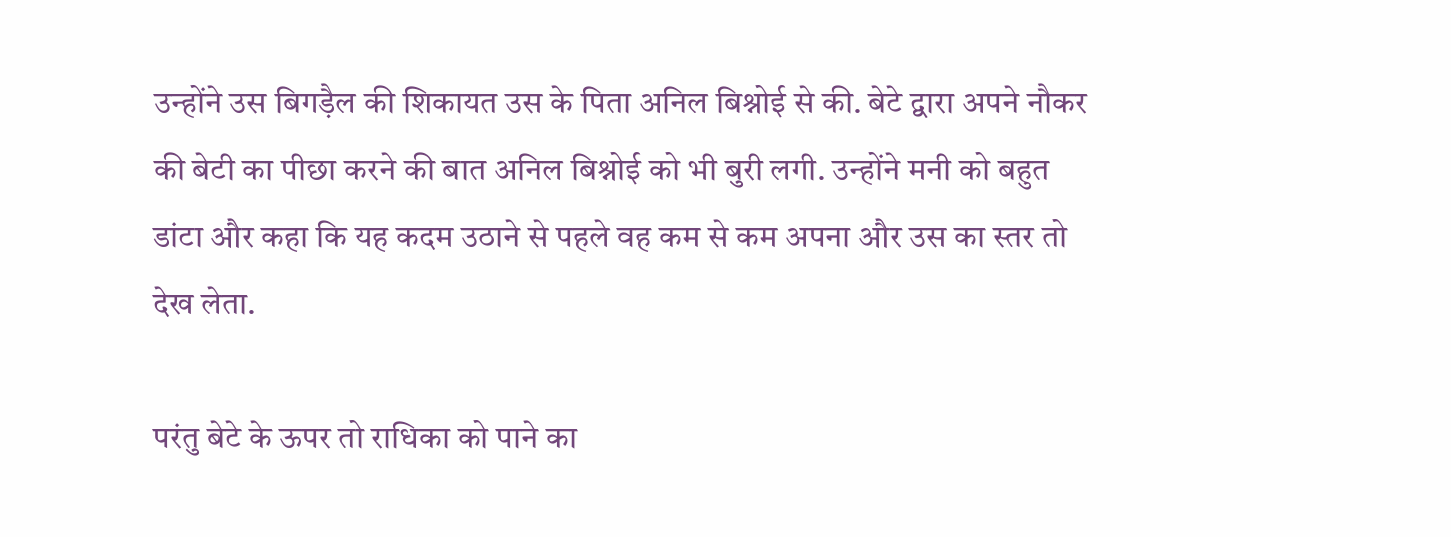उन्होंने उस बिगड़ैल की शिकायत उस के पिता अनिल बिश्नोई से की. बेटे द्वारा अपने नौकर की बेटी का पीछा करने की बात अनिल बिश्नोई को भी बुरी लगी. उन्होंने मनी को बहुत डांटा और कहा कि यह कदम उठाने से पहले वह कम से कम अपना और उस का स्तर तो देख लेता.

परंतु बेटे के ऊपर तो राधिका को पाने का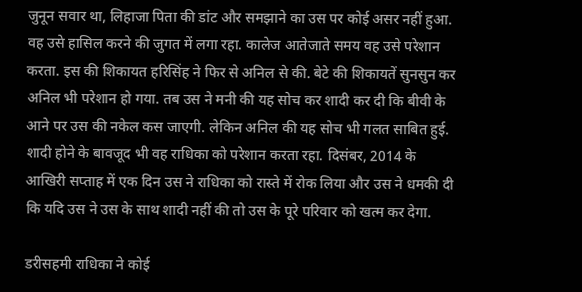जुनून सवार था, लिहाजा पिता की डांट और समझाने का उस पर कोई असर नहीं हुआ. वह उसे हासिल करने की जुगत में लगा रहा. कालेज आतेजाते समय वह उसे परेशान करता. इस की शिकायत हरिसिंह ने फिर से अनिल से की. बेटे की शिकायतें सुनसुन कर अनिल भी परेशान हो गया. तब उस ने मनी की यह सोच कर शादी कर दी कि बीवी के आने पर उस की नकेल कस जाएगी. लेकिन अनिल की यह सोच भी गलत साबित हुई. शादी होने के बावजूद भी वह राधिका को परेशान करता रहा. दिसंबर, 2014 के आखिरी सप्ताह में एक दिन उस ने राधिका को रास्ते में रोक लिया और उस ने धमकी दी कि यदि उस ने उस के साथ शादी नहीं की तो उस के पूरे परिवार को खत्म कर देगा.

डरीसहमी राधिका ने कोई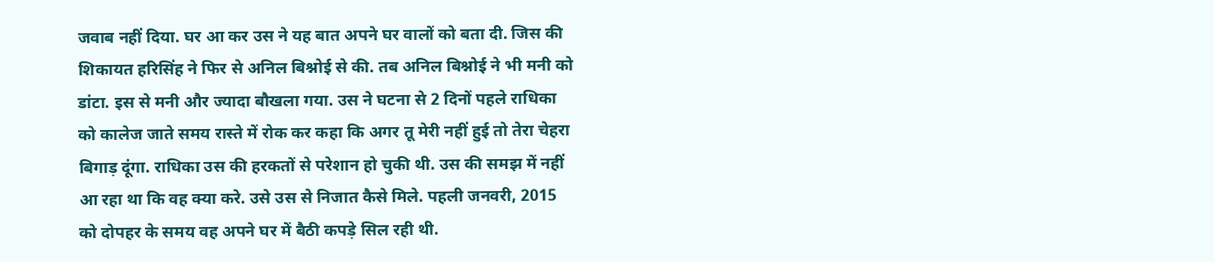जवाब नहीं दिया. घर आ कर उस ने यह बात अपने घर वालों को बता दी. जिस की शिकायत हरिसिंह ने फिर से अनिल बिश्नोई से की. तब अनिल बिश्नोई ने भी मनी को डांटा. इस से मनी और ज्यादा बौखला गया. उस ने घटना से 2 दिनों पहले राधिका को कालेज जाते समय रास्ते में रोक कर कहा कि अगर तू मेरी नहीं हुई तो तेरा चेहरा बिगाड़ दूंगा. राधिका उस की हरकतों से परेशान हो चुकी थी. उस की समझ में नहीं आ रहा था कि वह क्या करे. उसे उस से निजात कैसे मिले. पहली जनवरी, 2015 को दोपहर के समय वह अपने घर में बैठी कपड़े सिल रही थी.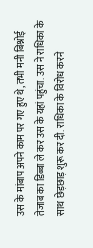उस के मांबाप अपने काम पर गए हुए थे, तभी मनी बिश्नोई तेजाब का डिब्बा ले कर उस के यहां पहुंचा. उस ने राधिका के साथ छेड़छाड़ शुरू कर दी. राधिका के विरोध करने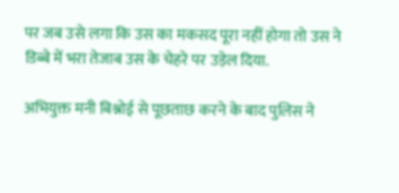पर जब उसे लगा कि उस का मकसद पूरा नहीं होगा तो उस ने डिब्बे में भरा तेजाब उस के चेहरे पर उड़ेल दिया.

अभियुक्त मनी बिश्नोई से पूछताछ करने के बाद पुलिस ने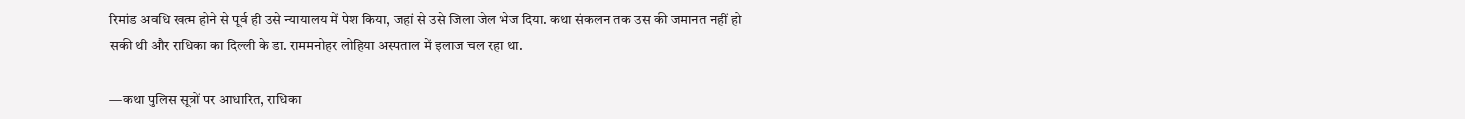रिमांड अवधि खत्म होने से पूर्व ही उसे न्यायालय में पेश किया, जहां से उसे जिला जेल भेज दिया. कथा संकलन तक उस की जमानत नहीं हो सकी थी और राधिका का दिल्ली के डा. राममनोहर लोहिया अस्पताल में इलाज चल रहा था.

—कथा पुलिस सूत्रों पर आधारित, राधिका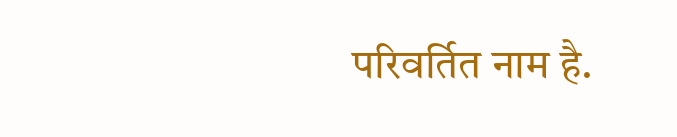परिवर्तित नाम है.